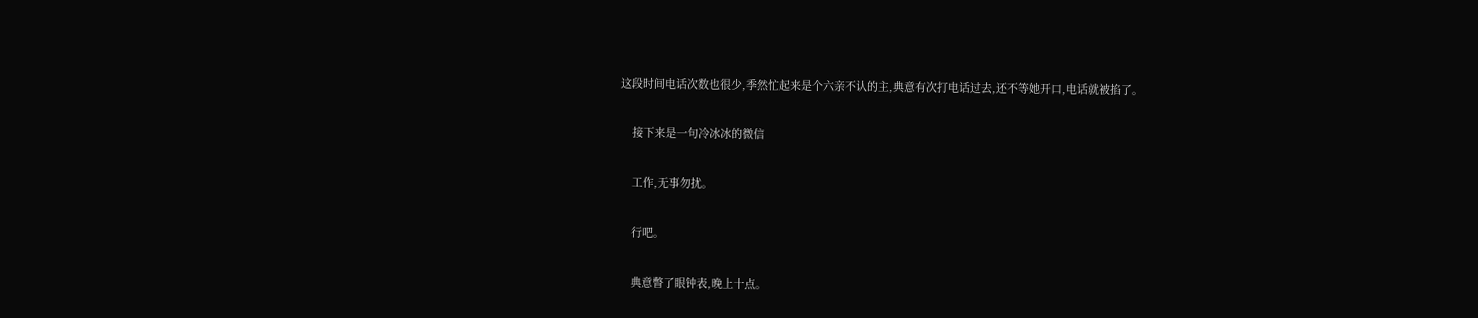这段时间电话次数也很少,季然忙起来是个六亲不认的主,典意有次打电话过去,还不等她开口,电话就被掐了。

    接下来是一句冷冰冰的微信

    工作,无事勿扰。

    行吧。

    典意瞥了眼钟表,晚上十点。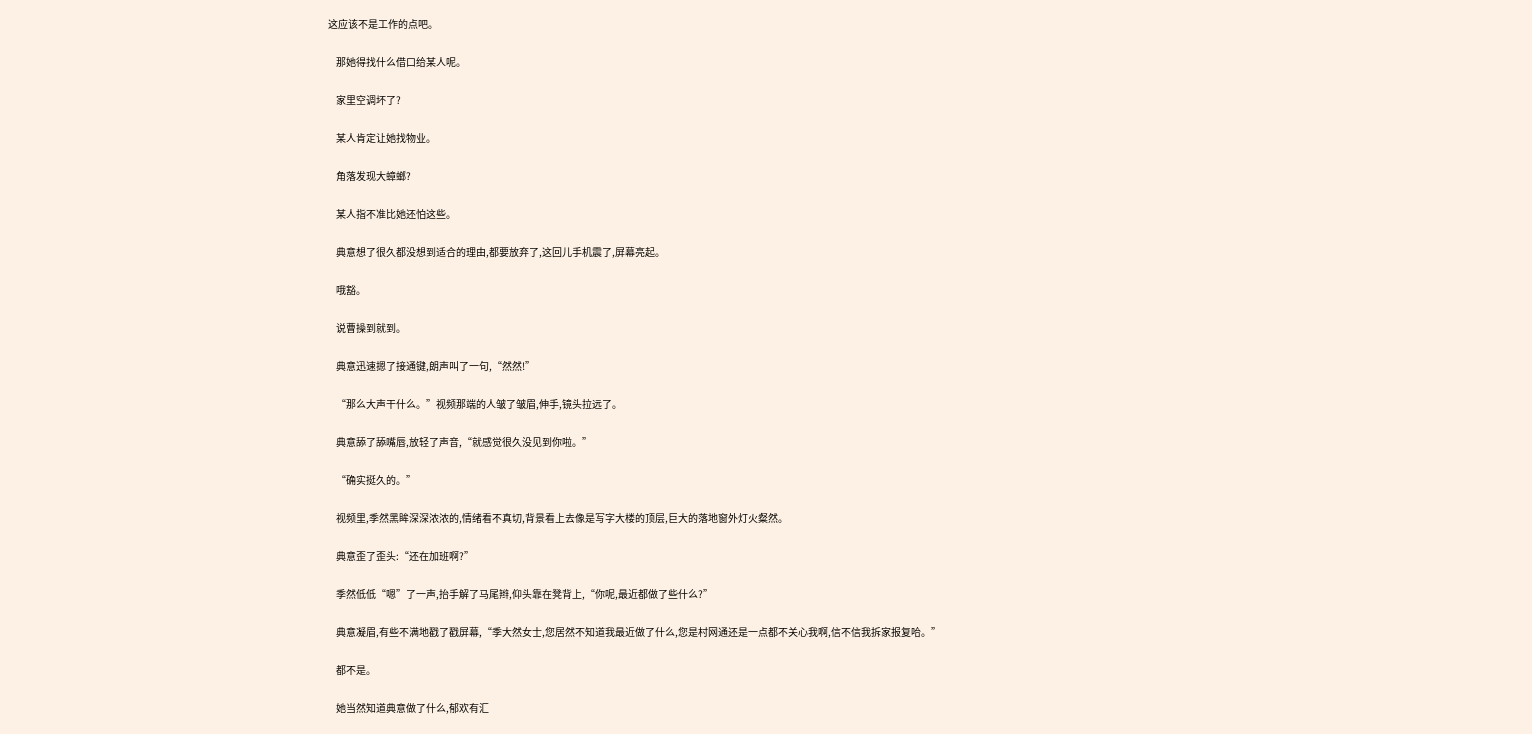这应该不是工作的点吧。

    那她得找什么借口给某人呢。

    家里空调坏了?

    某人肯定让她找物业。

    角落发现大蟑螂?

    某人指不准比她还怕这些。

    典意想了很久都没想到适合的理由,都要放弃了,这回儿手机震了,屏幕亮起。

    哦豁。

    说曹操到就到。

    典意迅速摁了接通键,朗声叫了一句,“然然!”

    “那么大声干什么。”视频那端的人皱了皱眉,伸手,镜头拉远了。

    典意舔了舔嘴唇,放轻了声音,“就感觉很久没见到你啦。”

    “确实挺久的。”

    视频里,季然黑眸深深浓浓的,情绪看不真切,背景看上去像是写字大楼的顶层,巨大的落地窗外灯火粲然。

    典意歪了歪头:“还在加班啊?”

    季然低低“嗯”了一声,抬手解了马尾辫,仰头靠在凳背上,“你呢,最近都做了些什么?”

    典意凝眉,有些不满地戳了戳屏幕,“季大然女士,您居然不知道我最近做了什么,您是村网通还是一点都不关心我啊,信不信我拆家报复哈。”

    都不是。

    她当然知道典意做了什么,郁欢有汇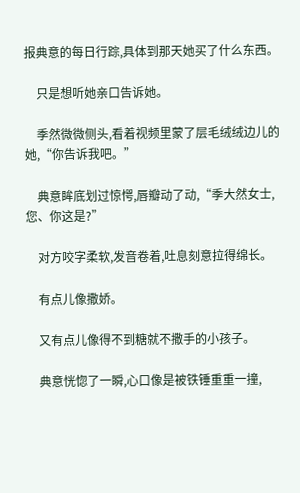报典意的每日行踪,具体到那天她买了什么东西。

    只是想听她亲口告诉她。

    季然微微侧头,看着视频里蒙了层毛绒绒边儿的她,“你告诉我吧。”

    典意眸底划过惊愕,唇瓣动了动,“季大然女士,您、你这是?”

    对方咬字柔软,发音卷着,吐息刻意拉得绵长。

    有点儿像撒娇。

    又有点儿像得不到糖就不撒手的小孩子。

    典意恍惚了一瞬,心口像是被铁锤重重一撞,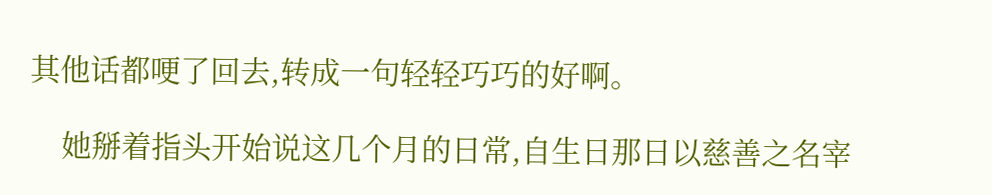其他话都哽了回去,转成一句轻轻巧巧的好啊。

    她掰着指头开始说这几个月的日常,自生日那日以慈善之名宰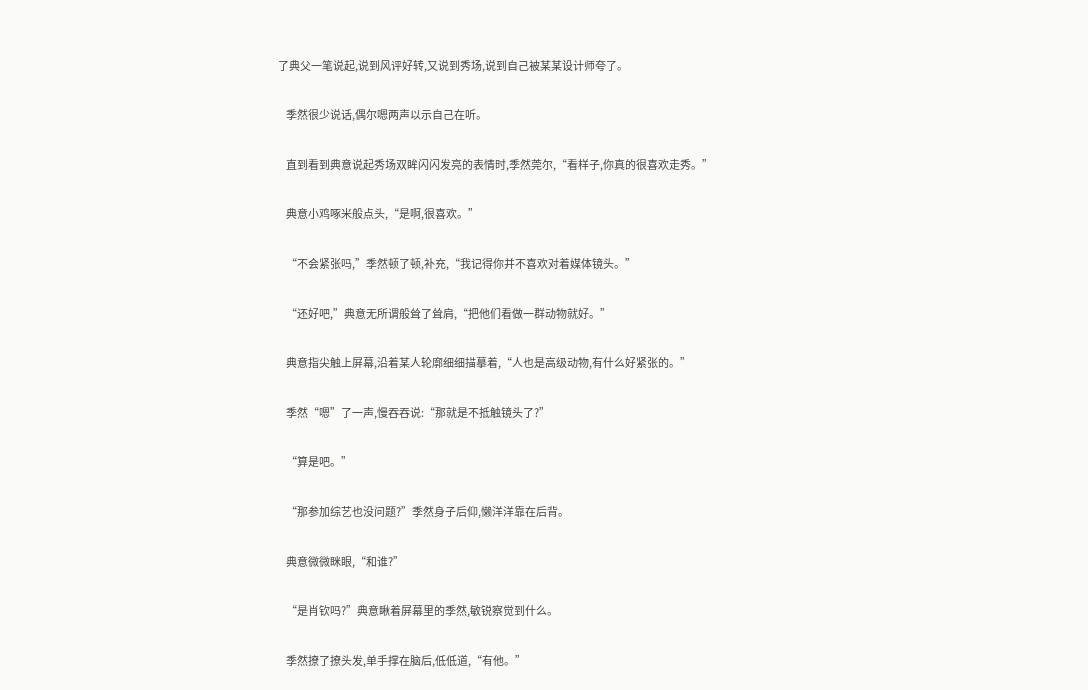了典父一笔说起,说到风评好转,又说到秀场,说到自己被某某设计师夸了。

    季然很少说话,偶尔嗯两声以示自己在听。

    直到看到典意说起秀场双眸闪闪发亮的表情时,季然莞尔,“看样子,你真的很喜欢走秀。”

    典意小鸡啄米般点头,“是啊,很喜欢。”

    “不会紧张吗,”季然顿了顿,补充,“我记得你并不喜欢对着媒体镜头。”

    “还好吧,”典意无所谓般耸了耸肩,“把他们看做一群动物就好。”

    典意指尖触上屏幕,沿着某人轮廓细细描摹着,“人也是高级动物,有什么好紧张的。”

    季然“嗯”了一声,慢吞吞说:“那就是不抵触镜头了?”

    “算是吧。”

    “那参加综艺也没问题?”季然身子后仰,懒洋洋靠在后背。

    典意微微眯眼,“和谁?”

    “是肖钦吗?”典意瞅着屏幕里的季然,敏锐察觉到什么。

    季然撩了撩头发,单手撑在脑后,低低道,“有他。”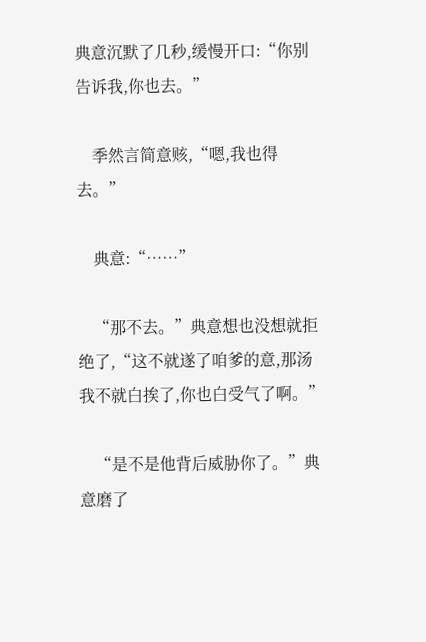典意沉默了几秒,缓慢开口:“你别告诉我,你也去。”

    季然言简意赅,“嗯,我也得去。”

    典意:“……”

    “那不去。”典意想也没想就拒绝了,“这不就遂了咱爹的意,那汤我不就白挨了,你也白受气了啊。”

    “是不是他背后威胁你了。”典意磨了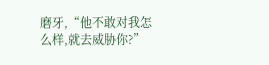磨牙,“他不敢对我怎么样,就去威胁你?”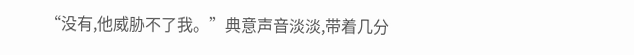“没有,他威胁不了我。”典意声音淡淡,带着几分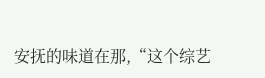安抚的味道在那,“这个综艺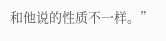和他说的性质不一样。”